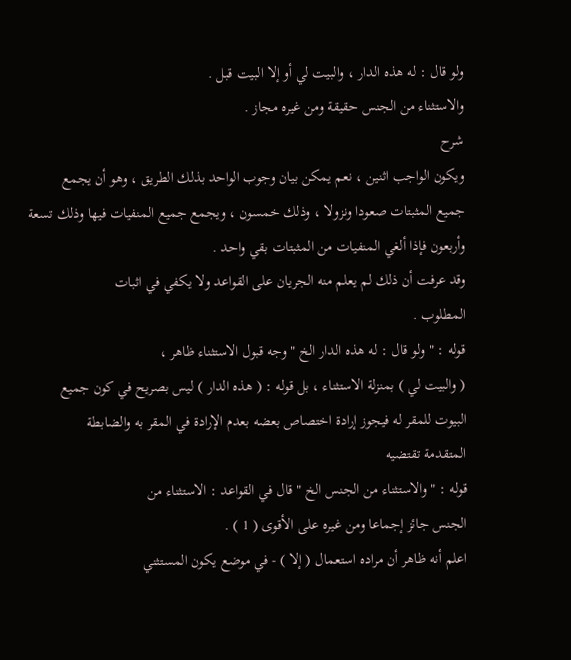ولو قال : له هذه الدار ، والبيت لي أو إلا البيت قبل .
والاستثناء من الجنس حقيقة ومن غيره مجاز .
شرح
ويكون الواجب اثنين ، نعم يمكن بيان وجوب الواحد بذلك الطريق ، وهو أن يجمع
جميع المثبتات صعودا ونزولا ، وذلك خمسون ، ويجمع جميع المنفيات فيها وذلك تسعة
وأربعون فإذا ألغي المنفيات من المثبتات بقي واحد .
وقد عرفت أن ذلك لم يعلم منه الجريان على القواعد ولا يكفي في اثبات
المطلوب .
قوله : " ولو قال : له هذه الدار الخ " وجه قبول الاستثناء ظاهر ،
( والبيت لي ) بمنزلة الاستثناء ، بل قوله : ( هذه الدار ) ليس بصريح في كون جميع
البيوت للمقر له فيجوز إرادة اختصاص بعضه بعدم الإرادة في المقر به والضابطة
المتقدمة تقتضيه
قوله : " والاستثناء من الجنس الخ " قال في القواعد : الاستثناء من
الجنس جائز إجماعا ومن غيره على الأقوى ( 1 ) .
اعلم أنه ظاهر أن مراده استعمال ( إلا ) - في موضع يكون المستثني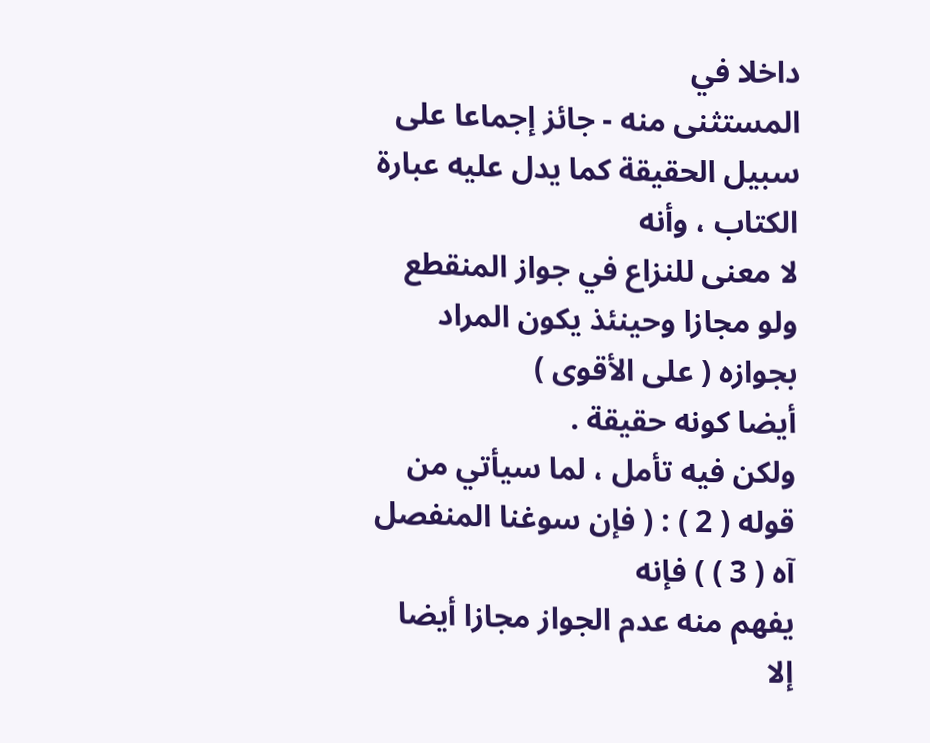داخلا في
المستثنى منه - جائز إجماعا على سبيل الحقيقة كما يدل عليه عبارة الكتاب ، وأنه
لا معنى للنزاع في جواز المنقطع ولو مجازا وحينئذ يكون المراد بجوازه ( على الأقوى )
أيضا كونه حقيقة .
ولكن فيه تأمل ، لما سيأتي من قوله ( 2 ) : ( فإن سوغنا المنفصل آه ( 3 ) ) فإنه
يفهم منه عدم الجواز مجازا أيضا إلا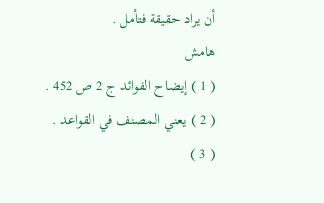أن يراد حقيقة فتأمل .
هامش
( 1 ) إيضاح الفوائد ج 2 ص 452 .
( 2 ) يعني المصنف في القواعد .
( 3 )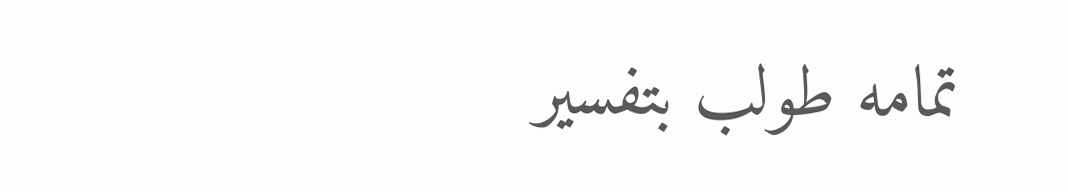تمامه طولب بتفسير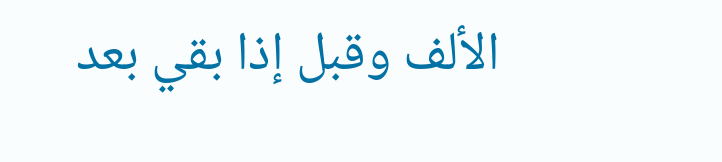الألف وقبل إذا بقي بعد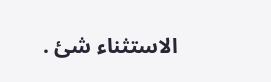الاستثناء شئ .